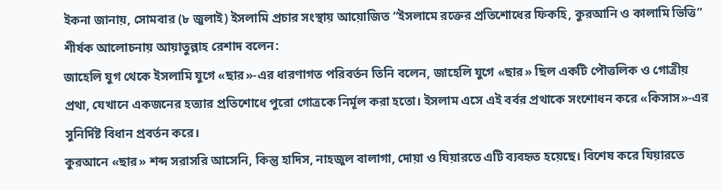ইকনা জানায়, সোমবার (৮ জুলাই) ইসলামি প্রচার সংস্থায় আয়োজিত “ইসলামে রক্তের প্রতিশোধের ফিকহি, কুরআনি ও কালামি ভিত্তি” শীর্ষক আলোচনায় আয়াতুল্লাহ রেশাদ বলেন:
জাহেলি যুগ থেকে ইসলামি যুগে «ছার»-এর ধারণাগত পরিবর্তন তিনি বলেন, জাহেলি যুগে «ছার» ছিল একটি পৌত্তলিক ও গোত্রীয় প্রথা, যেখানে একজনের হত্যার প্রতিশোধে পুরো গোত্রকে নির্মূল করা হতো। ইসলাম এসে এই বর্বর প্রথাকে সংশোধন করে «কিসাস»-এর সুনির্দিষ্ট বিধান প্রবর্তন করে।
কুরআনে «ছার» শব্দ সরাসরি আসেনি, কিন্তু হাদিস, নাহজুল বালাগা, দোয়া ও যিয়ারতে এটি ব্যবহৃত হয়েছে। বিশেষ করে যিয়ারতে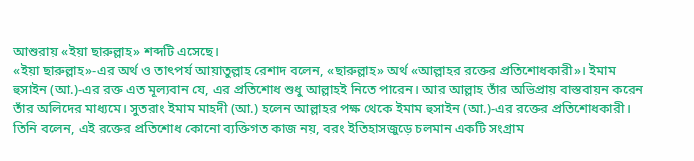আশুরায় «ইয়া ছারুল্লাহ» শব্দটি এসেছে।
«ইয়া ছারুল্লাহ»-এর অর্থ ও তাৎপর্য আয়াতুল্লাহ রেশাদ বলেন, «ছারুল্লাহ» অর্থ «আল্লাহর রক্তের প্রতিশোধকারী»। ইমাম হুসাইন (আ.)-এর রক্ত এত মূল্যবান যে, এর প্রতিশোধ শুধু আল্লাহই নিতে পারেন। আর আল্লাহ তাঁর অভিপ্রায় বাস্তবায়ন করেন তাঁর অলিদের মাধ্যমে। সুতরাং ইমাম মাহদী (আ.) হলেন আল্লাহর পক্ষ থেকে ইমাম হুসাইন (আ.)-এর রক্তের প্রতিশোধকারী।
তিনি বলেন, এই রক্তের প্রতিশোধ কোনো ব্যক্তিগত কাজ নয়, বরং ইতিহাসজুড়ে চলমান একটি সংগ্রাম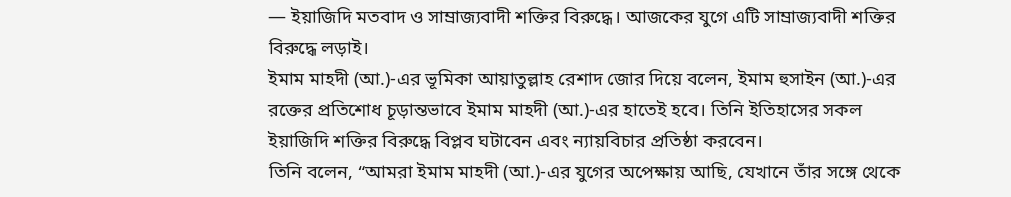— ইয়াজিদি মতবাদ ও সাম্রাজ্যবাদী শক্তির বিরুদ্ধে। আজকের যুগে এটি সাম্রাজ্যবাদী শক্তির বিরুদ্ধে লড়াই।
ইমাম মাহদী (আ.)-এর ভূমিকা আয়াতুল্লাহ রেশাদ জোর দিয়ে বলেন, ইমাম হুসাইন (আ.)-এর রক্তের প্রতিশোধ চূড়ান্তভাবে ইমাম মাহদী (আ.)-এর হাতেই হবে। তিনি ইতিহাসের সকল ইয়াজিদি শক্তির বিরুদ্ধে বিপ্লব ঘটাবেন এবং ন্যায়বিচার প্রতিষ্ঠা করবেন।
তিনি বলেন, “আমরা ইমাম মাহদী (আ.)-এর যুগের অপেক্ষায় আছি, যেখানে তাঁর সঙ্গে থেকে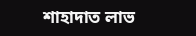শাহাদাত লাভ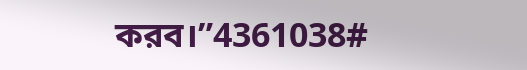করব।”4361038#